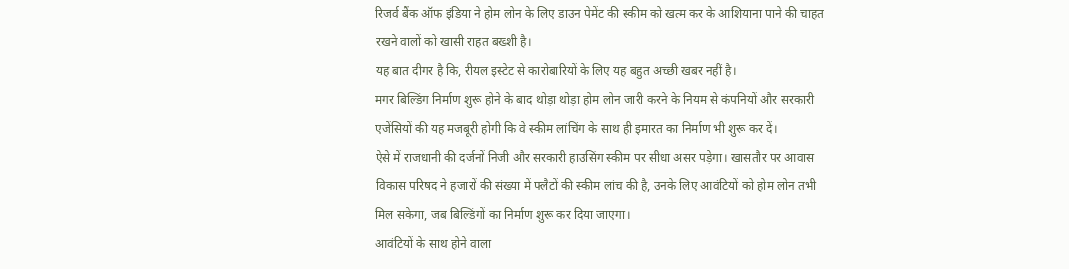रिजर्व बैंक ऑफ इंडिया ने होम लोन के लिए डाउन पेमेंट की स्कीम को खत्म कर के आशियाना पाने की चाहत रखने वालों को खासी राहत बख्शी है।
यह बात दीगर है कि, रीयल इस्टेट से कारोबारियों के लिए यह बहुत अच्छी खबर नहीं है।
मगर बिल्डिंग निर्माण शुरू होने के बाद थोड़ा थोड़ा होम लोन जारी करने के नियम से कंपनियों और सरकारी एजेंसियों की यह मजबूरी होगी कि वे स्कीम लांचिंग के साथ ही इमारत का निर्माण भी शुरू कर दें।
ऐसे में राजधानी की दर्जनों निजी और सरकारी हाउसिंग स्कीम पर सीधा असर पड़ेगा। खासतौर पर आवास विकास परिषद ने हजारों की संख्या में फ्लैटों की स्कीम लांच की है, उनके लिए आवंटियों को होम लोन तभी मिल सकेगा, जब बिल्डिंगों का निर्माण शुरू कर दिया जाएगा।
आवंटियों के साथ होने वाला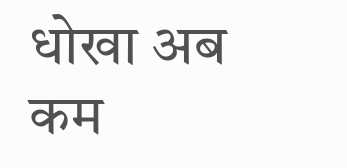धोखा अब कम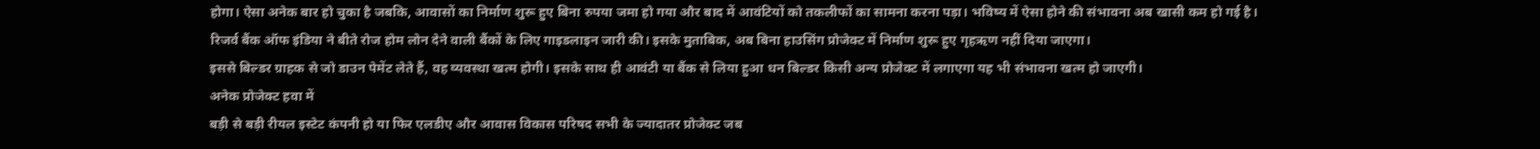होगा। ऐसा अनेक बार हो चुका है जबकि, आवासों का निर्माण शुरू हुए बिना रुपया जमा हो गया और बाद में आवंटियों को तकलीफों का सामना करना पड़ा। भविष्य में ऐसा होने की संभावना अब खासी कम हो गई है।
रिजर्व बैंक ऑफ इंडिया ने बीते रोज होम लोन देने वाली बैंकों के लिए गाइडलाइन जारी की। इसके मुताबिक, अब बिना हाउसिंग प्रोजेक्ट में निर्माण शुरू हुए गृहऋण नहीं दिया जाएगा।
इससे बिल्डर ग्राहक से जो डाउन पेमेंट लेते हैं, वह व्यवस्था खत्म होगी। इसके साथ ही आवंटी या बैंक से लिया हुआ धन बिल्डर किसी अन्य प्रोजेक्ट में लगाएगा यह भी संभावना खत्म हो जाएगी।
अनेक प्रोजेक्ट हवा में
बड़ी से बड़ी रीयल इस्टेट कंपनी हो या फिर एलडीए और आवास विकास परिषद सभी के ज्यादातर प्रोजेक्ट जब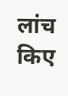लांच किए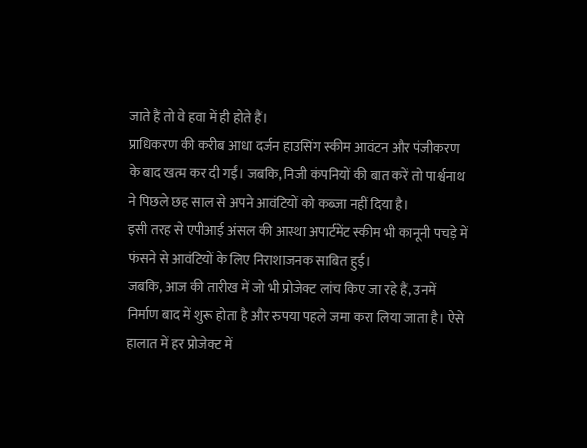जाते हैं तो वे हवा में ही होते हैं।
प्राधिकरण की करीब आधा दर्जन हाउसिंग स्कीम आवंटन और पंजीकरण के बाद खत्म कर दी गईं। जबकि, निजी कंपनियों की बात करें तो पार्श्वनाथ ने पिछले छह साल से अपने आवंटियों को कब्जा नहीं दिया है।
इसी तरह से एपीआई अंसल की आस्था अपार्टमेंट स्कीम भी कानूनी पचड़े में फंसने से आवंटियों के लिए निराशाजनक साबित हुई।
जबकि, आज की तारीख में जो भी प्रोजेक्ट लांच किए जा रहे हैं, उनमें निर्माण बाद में शुरू होता है और रुपया पहले जमा करा लिया जाता है। ऐसे हालात में हर प्रोजेक्ट में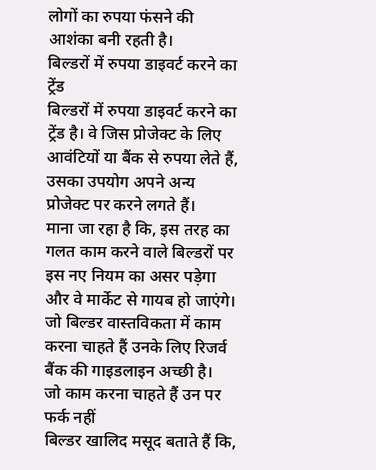लोगों का रुपया फंसने की आशंका बनी रहती है।
बिल्डरों में रुपया डाइवर्ट करने का ट्रेंड
बिल्डरों में रुपया डाइवर्ट करने का ट्रेंड है। वे जिस प्रोजेक्ट के लिए आवंटियों या बैंक से रुपया लेते हैं, उसका उपयोग अपने अन्य प्रोजेक्ट पर करने लगते हैं।
माना जा रहा है कि, इस तरह का गलत काम करने वाले बिल्डरों पर इस नए नियम का असर पड़ेगा और वे मार्केट से गायब हो जाएंगे। जो बिल्डर वास्तविकता में काम करना चाहते हैं उनके लिए रिजर्व बैंक की गाइडलाइन अच्छी है।
जो काम करना चाहते हैं उन पर फर्क नहीं
बिल्डर खालिद मसूद बताते हैं कि,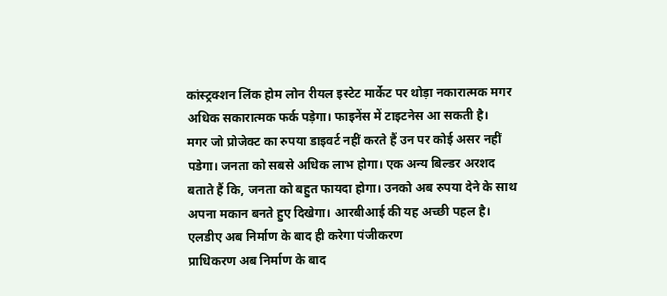कांस्ट्रक्शन लिंक होम लोन रीयल इस्टेट मार्केट पर थोड़ा नकारात्मक मगर अधिक सकारात्मक फर्क पड़ेगा। फाइनेंस में टाइटनेस आ सकती है।
मगर जो प्रोजेक्ट का रुपया डाइवर्ट नहीं करते हैं उन पर कोई असर नहीं पडेगा। जनता को सबसे अधिक लाभ होगा। एक अन्य बिल्डर अरशद बताते हैं कि, जनता को बहुत फायदा होगा। उनको अब रुपया देने के साथ अपना मकान बनते हुए दिखेगा। आरबीआई की यह अच्छी पहल है।
एलडीए अब निर्माण के बाद ही करेगा पंजीकरण
प्राधिकरण अब निर्माण के बाद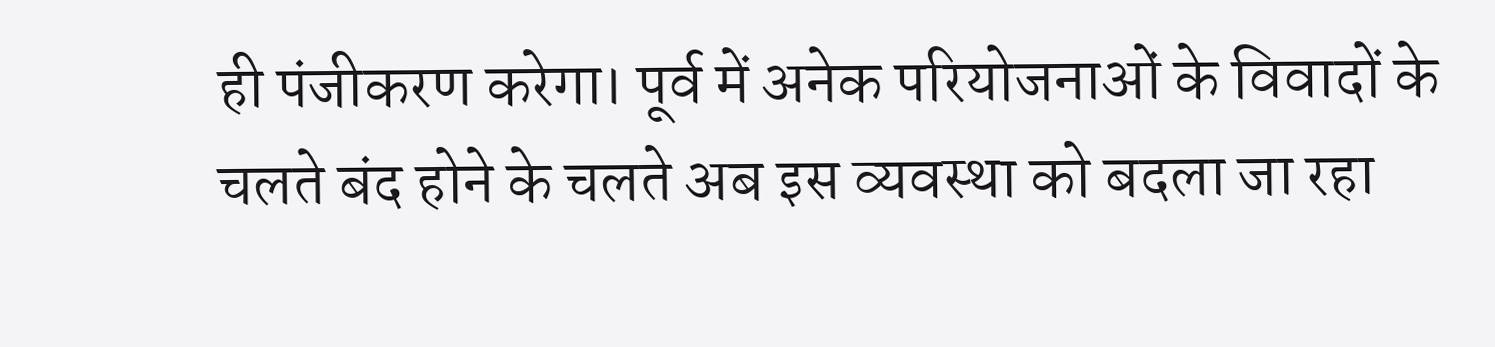ही पंजीकरण करेगा। पूर्व में अनेक परियोजनाओं के विवादों के चलते बंद होने के चलते अब इस व्यवस्था को बदला जा रहा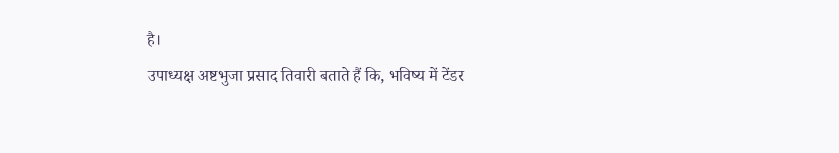है।
उपाध्यक्ष अष्टभुजा प्रसाद तिवारी बताते हैं कि, भविष्य में टेंडर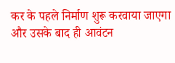कर के पहले निर्माण शुरू करवाया जाएगा और उसके बाद ही आवंटन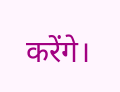करेंगे।